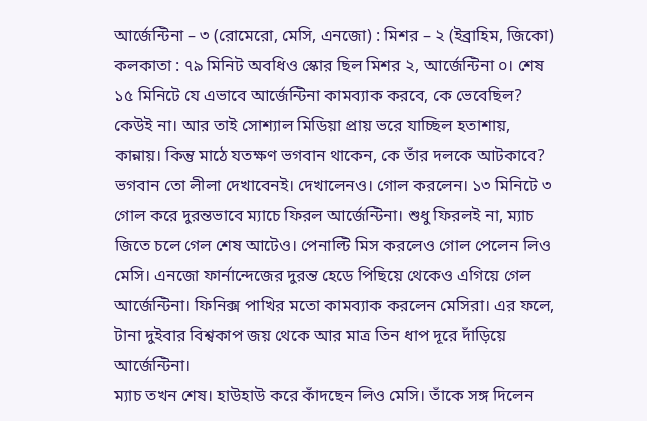আর্জেন্টিনা – ৩ (রোমেরো, মেসি, এনজো) : মিশর – ২ (ইব্রাহিম, জিকো)
কলকাতা : ৭৯ মিনিট অবধিও স্কোর ছিল মিশর ২, আর্জেন্টিনা ০। শেষ ১৫ মিনিটে যে এভাবে আর্জেন্টিনা কামব্যাক করবে, কে ভেবেছিল? কেউই না। আর তাই সোশ্যাল মিডিয়া প্রায় ভরে যাচ্ছিল হতাশায়, কান্নায়। কিন্তু মাঠে যতক্ষণ ভগবান থাকেন, কে তাঁর দলকে আটকাবে? ভগবান তো লীলা দেখাবেনই। দেখালেনও। গোল করলেন। ১৩ মিনিটে ৩ গোল করে দুরন্তভাবে ম্যাচে ফিরল আর্জেন্টিনা। শুধু ফিরলই না, ম্যাচ জিতে চলে গেল শেষ আটেও। পেনাল্টি মিস করলেও গোল পেলেন লিও মেসি। এনজো ফার্নান্দেজের দুরন্ত হেডে পিছিয়ে থেকেও এগিয়ে গেল আর্জেন্টিনা। ফিনিক্স পাখির মতো কামব্যাক করলেন মেসিরা। এর ফলে, টানা দুইবার বিশ্বকাপ জয় থেকে আর মাত্র তিন ধাপ দূরে দাঁড়িয়ে আর্জেন্টিনা।
ম্যাচ তখন শেষ। হাউহাউ করে কাঁদছেন লিও মেসি। তাঁকে সঙ্গ দিলেন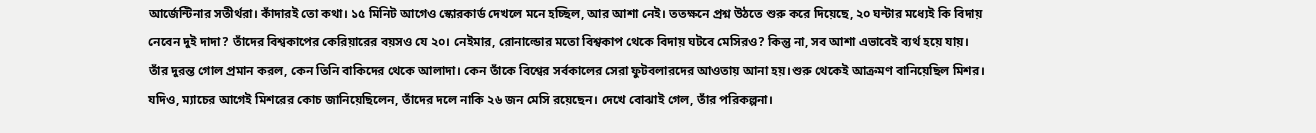আর্জেন্টিনার সতীর্থরা। কাঁদারই তো কথা। ১৫ মিনিট আগেও স্কোরকার্ড দেখলে মনে হচ্ছিল, আর আশা নেই। ততক্ষনে প্রশ্ন উঠতে শুরু করে দিয়েছে, ২০ ঘন্টার মধ্যেই কি বিদায় নেবেন দুই দাদা? তাঁদের বিশ্বকাপের কেরিয়ারের বয়সও যে ২০। নেইমার, রোনাল্ডোর মতো বিশ্বকাপ থেকে বিদায় ঘটবে মেসিরও? কিন্তু না, সব আশা এভাবেই ব্যর্থ হয়ে যায়। তাঁর দুরন্ত গোল প্রমান করল, কেন তিনি বাকিদের থেকে আলাদা। কেন তাঁকে বিশ্বের সর্বকালের সেরা ফুটবলারদের আওতায় আনা হয়।শুরু থেকেই আক্রমণ বানিয়েছিল মিশর। যদিও, ম্যাচের আগেই মিশরের কোচ জানিয়েছিলেন, তাঁদের দলে নাকি ২৬ জন মেসি রয়েছেন। দেখে বোঝাই গেল, তাঁর পরিকল্পনা।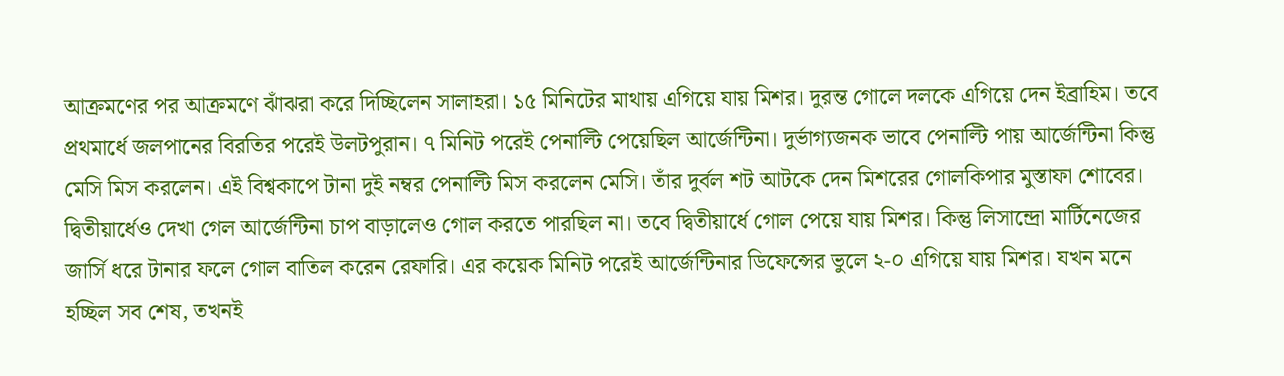আক্রমণের পর আক্রমণে ঝাঁঝরা করে দিচ্ছিলেন সালাহরা। ১৫ মিনিটের মাথায় এগিয়ে যায় মিশর। দুরন্ত গোলে দলকে এগিয়ে দেন ইব্রাহিম। তবে প্রথমার্ধে জলপানের বিরতির পরেই উলটপুরান। ৭ মিনিট পরেই পেনাল্টি পেয়েছিল আর্জেন্টিনা। দুর্ভাগ্যজনক ভাবে পেনাল্টি পায় আর্জেন্টিনা কিন্তু মেসি মিস করলেন। এই বিশ্বকাপে টানা দুই নম্বর পেনাল্টি মিস করলেন মেসি। তাঁর দুর্বল শট আটকে দেন মিশরের গোলকিপার মুস্তাফা শোবের।
দ্বিতীয়ার্ধেও দেখা গেল আর্জেন্টিনা চাপ বাড়ালেও গোল করতে পারছিল না। তবে দ্বিতীয়ার্ধে গোল পেয়ে যায় মিশর। কিন্তু লিসান্দ্রো মার্টিনেজের জার্সি ধরে টানার ফলে গোল বাতিল করেন রেফারি। এর কয়েক মিনিট পরেই আর্জেন্টিনার ডিফেন্সের ভুলে ২-০ এগিয়ে যায় মিশর। যখন মনে হচ্ছিল সব শেষ, তখনই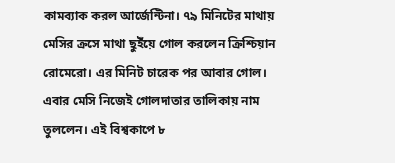কামব্যাক করল আর্জেন্টিনা। ৭৯ মিনিটের মাথায় মেসির ক্রসে মাথা ছুইঁয়ে গোল করলেন ক্রিশ্চিয়ান রোমেরো। এর মিনিট চারেক পর আবার গোল। এবার মেসি নিজেই গোলদাতার তালিকায় নাম তুললেন। এই বিশ্বকাপে ৮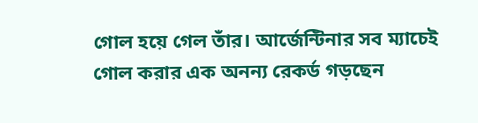গোল হয়ে গেল তাঁর। আর্জেন্টিনার সব ম্যাচেই গোল করার এক অনন্য রেকর্ড গড়ছেন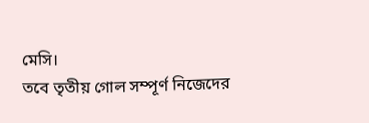মেসি।
তবে তৃতীয় গোল সম্পূর্ণ নিজেদের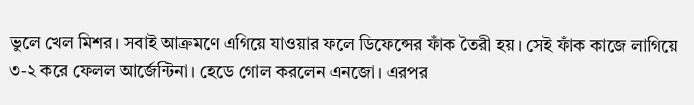ভুলে খেল মিশর। সবাই আক্রমণে এগিয়ে যাওয়ার ফলে ডিফেন্সের ফাঁক তৈরী হয়। সেই ফাঁক কাজে লাগিয়ে ৩-২ করে ফেলল আর্জেন্টিনা। হেডে গোল করলেন এনজো। এরপর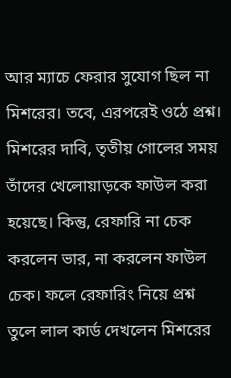আর ম্যাচে ফেরার সুযোগ ছিল না মিশরের। তবে, এরপরেই ওঠে প্রশ্ন। মিশরের দাবি, তৃতীয় গোলের সময় তাঁদের খেলোয়াড়কে ফাউল করা হয়েছে। কিন্তু, রেফারি না চেক করলেন ভার, না করলেন ফাউল চেক। ফলে রেফারিং নিয়ে প্রশ্ন তুলে লাল কার্ড দেখলেন মিশরের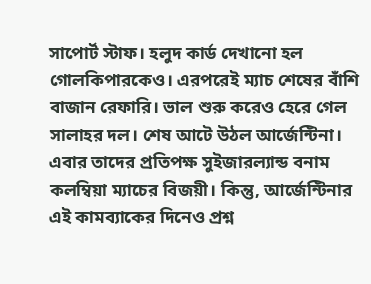সাপোর্ট স্টাফ। হলুদ কার্ড দেখানো হল গোলকিপারকেও। এরপরেই ম্যাচ শেষের বাঁশি বাজান রেফারি। ভাল শুরু করেও হেরে গেল সালাহর দল। শেষ আটে উঠল আর্জেন্টিনা। এবার তাদের প্রতিপক্ষ সুইজারল্যান্ড বনাম কলম্বিয়া ম্যাচের বিজয়ী। কিন্তু, আর্জেন্টিনার এই কামব্যাকের দিনেও প্রশ্ন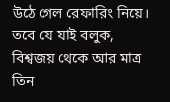উঠে গেল রেফারিং নিয়ে। তবে যে যাই বলুক, বিশ্বজয় থেকে আর মাত্র তিন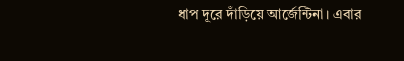ধাপ দূরে দাঁড়িয়ে আর্জেন্টিনা। এবার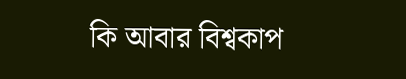কি আবার বিশ্বকাপ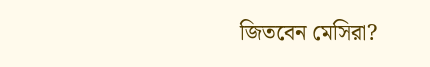জিতবেন মেসিরা?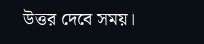উত্তর দেবে সময়।